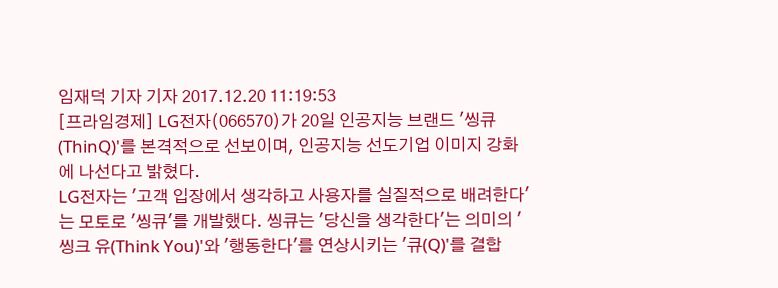임재덕 기자 기자 2017.12.20 11:19:53
[프라임경제] LG전자(066570)가 20일 인공지능 브랜드 '씽큐(ThinQ)'를 본격적으로 선보이며, 인공지능 선도기업 이미지 강화에 나선다고 밝혔다.
LG전자는 '고객 입장에서 생각하고 사용자를 실질적으로 배려한다'는 모토로 '씽큐'를 개발했다. 씽큐는 '당신을 생각한다'는 의미의 '씽크 유(Think You)'와 '행동한다'를 연상시키는 '큐(Q)'를 결합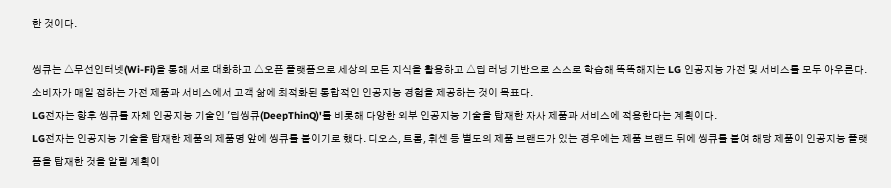한 것이다.

씽큐는 △무선인터넷(Wi-Fi)을 통해 서로 대화하고 △오픈 플랫폼으로 세상의 모든 지식을 활용하고 △딥 러닝 기반으로 스스로 학습해 똑똑해지는 LG 인공지능 가전 및 서비스를 모두 아우른다. 소비자가 매일 접하는 가전 제품과 서비스에서 고객 삶에 최적화된 통합적인 인공지능 경험을 제공하는 것이 목표다.
LG전자는 향후 씽큐를 자체 인공지능 기술인 '딥씽큐(DeepThinQ)'를 비롯해 다양한 외부 인공지능 기술을 탑재한 자사 제품과 서비스에 적용한다는 계획이다.
LG전자는 인공지능 기술을 탑재한 제품의 제품명 앞에 씽큐를 붙이기로 했다. 디오스, 트롬, 휘센 등 별도의 제품 브랜드가 있는 경우에는 제품 브랜드 뒤에 씽큐를 붙여 해당 제품이 인공지능 플랫폼을 탑재한 것을 알릴 계획이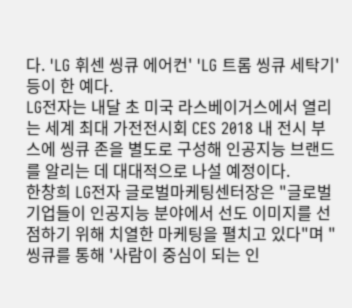다. 'LG 휘센 씽큐 에어컨' 'LG 트롬 씽큐 세탁기' 등이 한 예다.
LG전자는 내달 초 미국 라스베이거스에서 열리는 세계 최대 가전전시회 CES 2018 내 전시 부스에 씽큐 존을 별도로 구성해 인공지능 브랜드를 알리는 데 대대적으로 나설 예정이다.
한창희 LG전자 글로벌마케팅센터장은 "글로벌 기업들이 인공지능 분야에서 선도 이미지를 선점하기 위해 치열한 마케팅을 펼치고 있다"며 "씽큐를 통해 '사람이 중심이 되는 인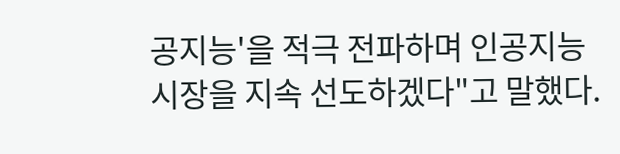공지능'을 적극 전파하며 인공지능 시장을 지속 선도하겠다"고 말했다.